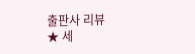출판사 리뷰
★ 세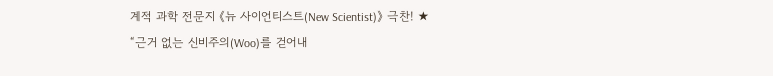계적 과학 전문지 《뉴 사이언티스트(New Scientist)》 극찬! ★
“근거 없는 신비주의(Woo)를 걷어내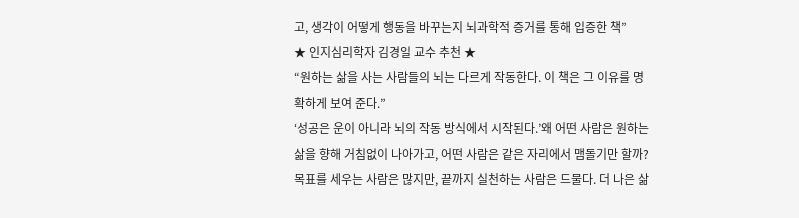고, 생각이 어떻게 행동을 바꾸는지 뇌과학적 증거를 통해 입증한 책”
★ 인지심리학자 김경일 교수 추천 ★
“원하는 삶을 사는 사람들의 뇌는 다르게 작동한다. 이 책은 그 이유를 명확하게 보여 준다.”
‘성공은 운이 아니라 뇌의 작동 방식에서 시작된다.’왜 어떤 사람은 원하는 삶을 향해 거침없이 나아가고, 어떤 사람은 같은 자리에서 맴돌기만 할까? 목표를 세우는 사람은 많지만, 끝까지 실천하는 사람은 드물다. 더 나은 삶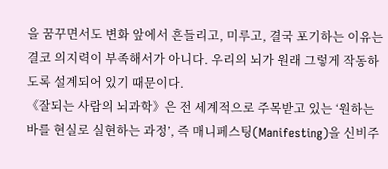을 꿈꾸면서도 변화 앞에서 흔들리고, 미루고, 결국 포기하는 이유는 결코 의지력이 부족해서가 아니다. 우리의 뇌가 원래 그렇게 작동하도록 설계되어 있기 때문이다.
《잘되는 사람의 뇌과학》은 전 세계적으로 주목받고 있는 ‘원하는 바를 현실로 실현하는 과정’, 즉 매니페스팅(Manifesting)을 신비주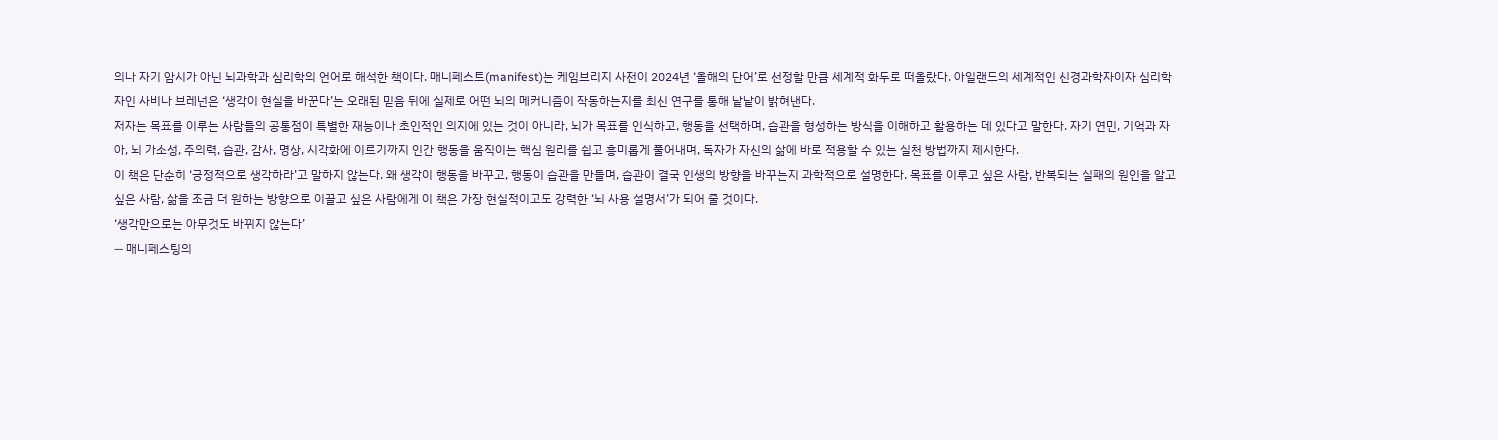의나 자기 암시가 아닌 뇌과학과 심리학의 언어로 해석한 책이다. 매니페스트(manifest)는 케임브리지 사전이 2024년 ‘올해의 단어’로 선정할 만큼 세계적 화두로 떠올랐다. 아일랜드의 세계적인 신경과학자이자 심리학자인 사비나 브레넌은 ‘생각이 현실을 바꾼다’는 오래된 믿음 뒤에 실제로 어떤 뇌의 메커니즘이 작동하는지를 최신 연구를 통해 낱낱이 밝혀낸다.
저자는 목표를 이루는 사람들의 공통점이 특별한 재능이나 초인적인 의지에 있는 것이 아니라, 뇌가 목표를 인식하고, 행동을 선택하며, 습관을 형성하는 방식을 이해하고 활용하는 데 있다고 말한다. 자기 연민, 기억과 자아, 뇌 가소성, 주의력, 습관, 감사, 명상, 시각화에 이르기까지 인간 행동을 움직이는 핵심 원리를 쉽고 흥미롭게 풀어내며, 독자가 자신의 삶에 바로 적용할 수 있는 실천 방법까지 제시한다.
이 책은 단순히 ‘긍정적으로 생각하라’고 말하지 않는다. 왜 생각이 행동을 바꾸고, 행동이 습관을 만들며, 습관이 결국 인생의 방향을 바꾸는지 과학적으로 설명한다. 목표를 이루고 싶은 사람, 반복되는 실패의 원인을 알고 싶은 사람, 삶을 조금 더 원하는 방향으로 이끌고 싶은 사람에게 이 책은 가장 현실적이고도 강력한 ‘뇌 사용 설명서’가 되어 줄 것이다.
‘생각만으로는 아무것도 바뀌지 않는다’
― 매니페스팅의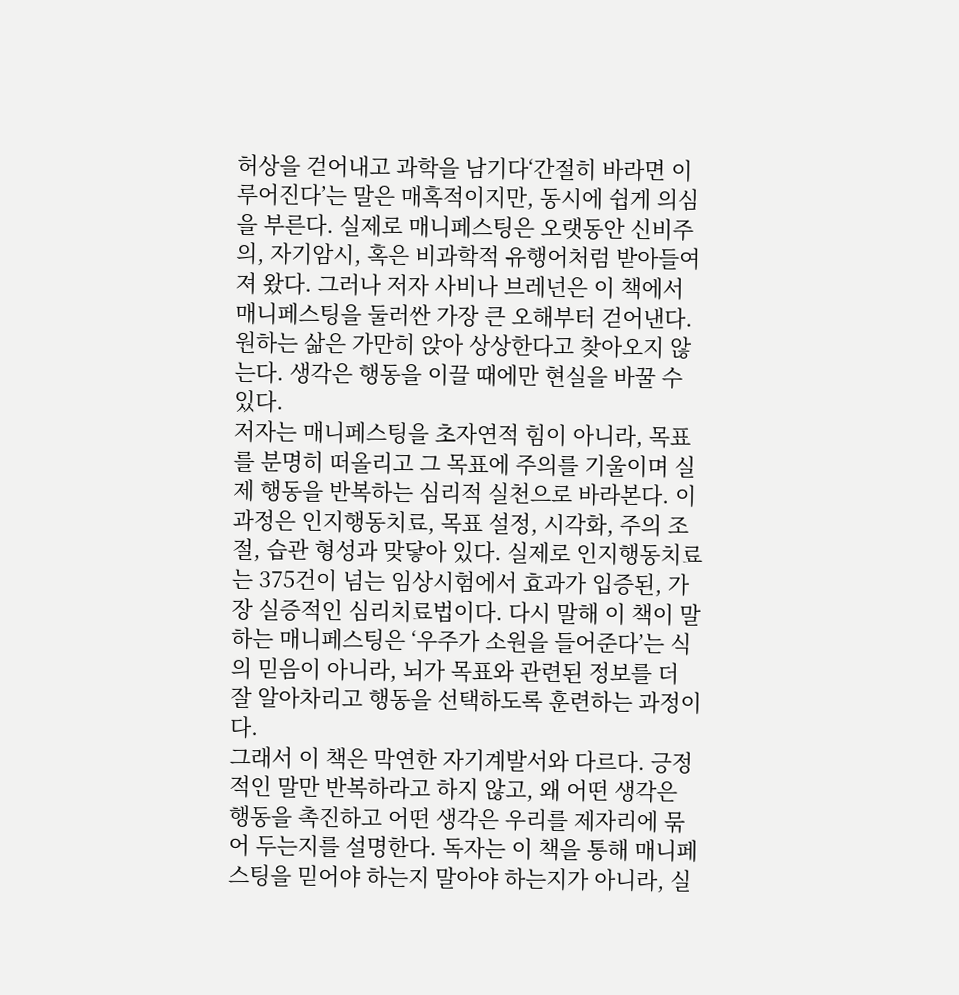허상을 걷어내고 과학을 남기다‘간절히 바라면 이루어진다’는 말은 매혹적이지만, 동시에 쉽게 의심을 부른다. 실제로 매니페스팅은 오랫동안 신비주의, 자기암시, 혹은 비과학적 유행어처럼 받아들여져 왔다. 그러나 저자 사비나 브레넌은 이 책에서 매니페스팅을 둘러싼 가장 큰 오해부터 걷어낸다. 원하는 삶은 가만히 앉아 상상한다고 찾아오지 않는다. 생각은 행동을 이끌 때에만 현실을 바꿀 수 있다.
저자는 매니페스팅을 초자연적 힘이 아니라, 목표를 분명히 떠올리고 그 목표에 주의를 기울이며 실제 행동을 반복하는 심리적 실천으로 바라본다. 이 과정은 인지행동치료, 목표 설정, 시각화, 주의 조절, 습관 형성과 맞닿아 있다. 실제로 인지행동치료는 375건이 넘는 임상시험에서 효과가 입증된, 가장 실증적인 심리치료법이다. 다시 말해 이 책이 말하는 매니페스팅은 ‘우주가 소원을 들어준다’는 식의 믿음이 아니라, 뇌가 목표와 관련된 정보를 더 잘 알아차리고 행동을 선택하도록 훈련하는 과정이다.
그래서 이 책은 막연한 자기계발서와 다르다. 긍정적인 말만 반복하라고 하지 않고, 왜 어떤 생각은 행동을 촉진하고 어떤 생각은 우리를 제자리에 묶어 두는지를 설명한다. 독자는 이 책을 통해 매니페스팅을 믿어야 하는지 말아야 하는지가 아니라, 실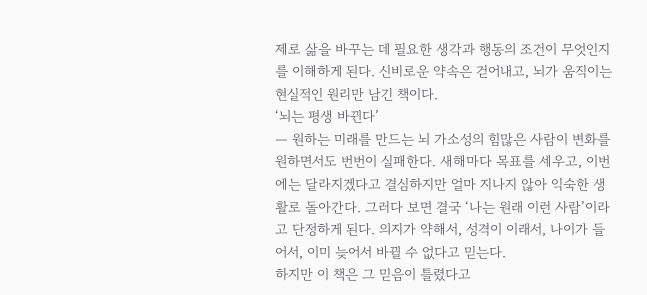제로 삶을 바꾸는 데 필요한 생각과 행동의 조건이 무엇인지를 이해하게 된다. 신비로운 약속은 걷어내고, 뇌가 움직이는 현실적인 원리만 남긴 책이다.
‘뇌는 평생 바뀐다’
― 원하는 미래를 만드는 뇌 가소성의 힘많은 사람이 변화를 원하면서도 번번이 실패한다. 새해마다 목표를 세우고, 이번에는 달라지겠다고 결심하지만 얼마 지나지 않아 익숙한 생활로 돌아간다. 그러다 보면 결국 ‘나는 원래 이런 사람’이라고 단정하게 된다. 의지가 약해서, 성격이 이래서, 나이가 들어서, 이미 늦어서 바뀔 수 없다고 믿는다.
하지만 이 책은 그 믿음이 틀렸다고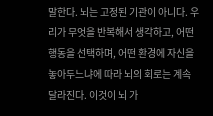말한다. 뇌는 고정된 기관이 아니다. 우리가 무엇을 반복해서 생각하고, 어떤 행동을 선택하며, 어떤 환경에 자신을 놓아두느냐에 따라 뇌의 회로는 계속 달라진다. 이것이 뇌 가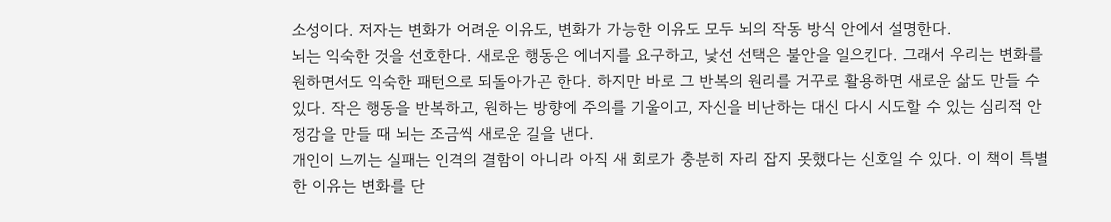소성이다. 저자는 변화가 어려운 이유도, 변화가 가능한 이유도 모두 뇌의 작동 방식 안에서 설명한다.
뇌는 익숙한 것을 선호한다. 새로운 행동은 에너지를 요구하고, 낯선 선택은 불안을 일으킨다. 그래서 우리는 변화를 원하면서도 익숙한 패턴으로 되돌아가곤 한다. 하지만 바로 그 반복의 원리를 거꾸로 활용하면 새로운 삶도 만들 수 있다. 작은 행동을 반복하고, 원하는 방향에 주의를 기울이고, 자신을 비난하는 대신 다시 시도할 수 있는 심리적 안정감을 만들 때 뇌는 조금씩 새로운 길을 낸다.
개인이 느끼는 실패는 인격의 결함이 아니라 아직 새 회로가 충분히 자리 잡지 못했다는 신호일 수 있다. 이 책이 특별한 이유는 변화를 단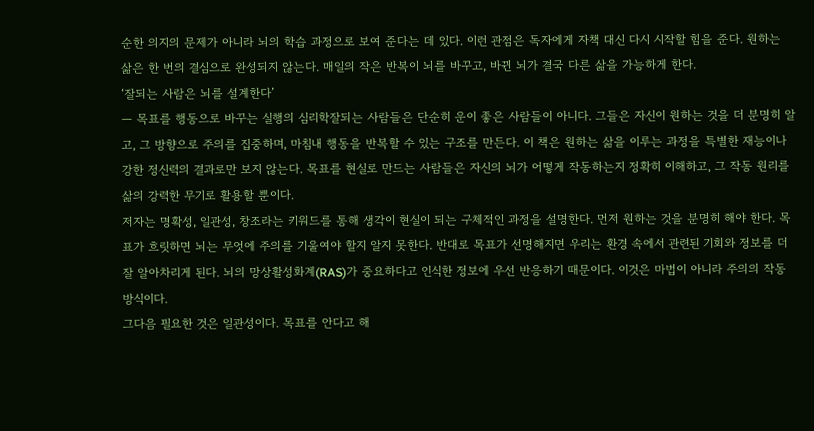순한 의지의 문제가 아니라 뇌의 학습 과정으로 보여 준다는 데 있다. 이런 관점은 독자에게 자책 대신 다시 시작할 힘을 준다. 원하는 삶은 한 번의 결심으로 완성되지 않는다. 매일의 작은 반복이 뇌를 바꾸고, 바뀐 뇌가 결국 다른 삶을 가능하게 한다.
‘잘되는 사람은 뇌를 설계한다’
― 목표를 행동으로 바꾸는 실행의 심리학잘되는 사람들은 단순히 운이 좋은 사람들이 아니다. 그들은 자신이 원하는 것을 더 분명히 알고, 그 방향으로 주의를 집중하며, 마침내 행동을 반복할 수 있는 구조를 만든다. 이 책은 원하는 삶을 이루는 과정을 특별한 재능이나 강한 정신력의 결과로만 보지 않는다. 목표를 현실로 만드는 사람들은 자신의 뇌가 어떻게 작동하는지 정확히 이해하고, 그 작동 원리를 삶의 강력한 무기로 활용할 뿐이다.
저자는 명확성, 일관성, 창조라는 키워드를 통해 생각이 현실이 되는 구체적인 과정을 설명한다. 먼저 원하는 것을 분명히 해야 한다. 목표가 흐릿하면 뇌는 무엇에 주의를 기울여야 할지 알지 못한다. 반대로 목표가 선명해지면 우리는 환경 속에서 관련된 기회와 정보를 더 잘 알아차리게 된다. 뇌의 망상활성화계(RAS)가 중요하다고 인식한 정보에 우선 반응하기 때문이다. 이것은 마법이 아니라 주의의 작동 방식이다.
그다음 필요한 것은 일관성이다. 목표를 안다고 해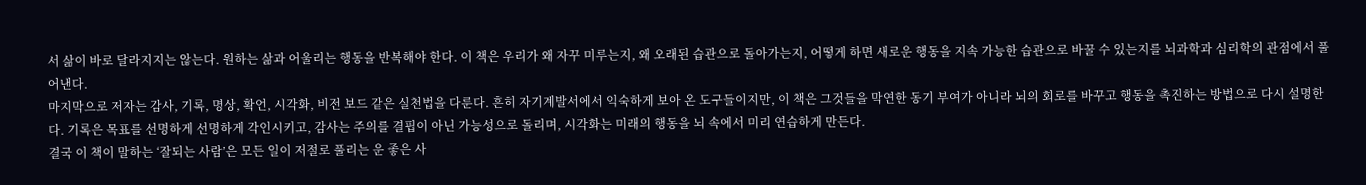서 삶이 바로 달라지지는 않는다. 원하는 삶과 어울리는 행동을 반복해야 한다. 이 책은 우리가 왜 자꾸 미루는지, 왜 오래된 습관으로 돌아가는지, 어떻게 하면 새로운 행동을 지속 가능한 습관으로 바꿀 수 있는지를 뇌과학과 심리학의 관점에서 풀어낸다.
마지막으로 저자는 감사, 기록, 명상, 확언, 시각화, 비전 보드 같은 실천법을 다룬다. 흔히 자기계발서에서 익숙하게 보아 온 도구들이지만, 이 책은 그것들을 막연한 동기 부여가 아니라 뇌의 회로를 바꾸고 행동을 촉진하는 방법으로 다시 설명한다. 기록은 목표를 선명하게 선명하게 각인시키고, 감사는 주의를 결핍이 아닌 가능성으로 돌리며, 시각화는 미래의 행동을 뇌 속에서 미리 연습하게 만든다.
결국 이 책이 말하는 ‘잘되는 사람’은 모든 일이 저절로 풀리는 운 좋은 사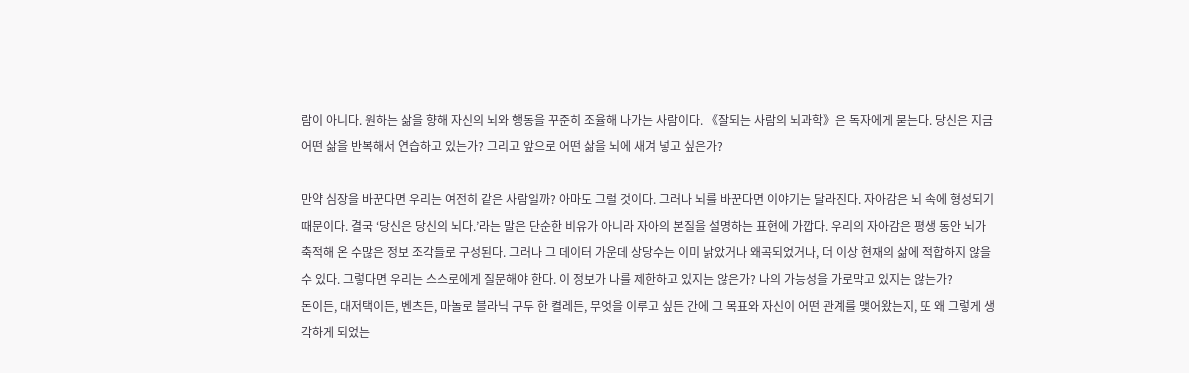람이 아니다. 원하는 삶을 향해 자신의 뇌와 행동을 꾸준히 조율해 나가는 사람이다. 《잘되는 사람의 뇌과학》은 독자에게 묻는다. 당신은 지금 어떤 삶을 반복해서 연습하고 있는가? 그리고 앞으로 어떤 삶을 뇌에 새겨 넣고 싶은가?

만약 심장을 바꾼다면 우리는 여전히 같은 사람일까? 아마도 그럴 것이다. 그러나 뇌를 바꾼다면 이야기는 달라진다. 자아감은 뇌 속에 형성되기 때문이다. 결국 ‘당신은 당신의 뇌다.’라는 말은 단순한 비유가 아니라 자아의 본질을 설명하는 표현에 가깝다. 우리의 자아감은 평생 동안 뇌가 축적해 온 수많은 정보 조각들로 구성된다. 그러나 그 데이터 가운데 상당수는 이미 낡았거나 왜곡되었거나, 더 이상 현재의 삶에 적합하지 않을 수 있다. 그렇다면 우리는 스스로에게 질문해야 한다. 이 정보가 나를 제한하고 있지는 않은가? 나의 가능성을 가로막고 있지는 않는가?
돈이든, 대저택이든, 벤츠든, 마놀로 블라닉 구두 한 켤레든, 무엇을 이루고 싶든 간에 그 목표와 자신이 어떤 관계를 맺어왔는지, 또 왜 그렇게 생각하게 되었는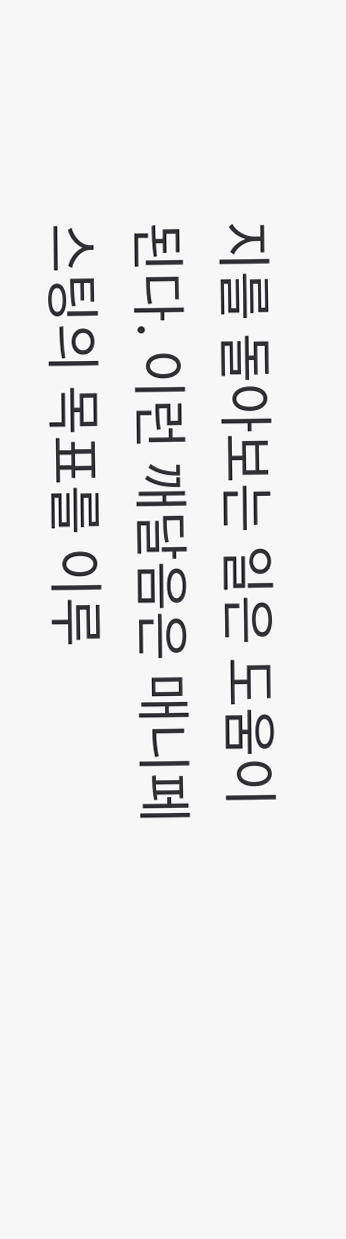지를 돌아보는 일은 도움이 된다. 이런 깨달음은 매니페스팅의 목표를 이루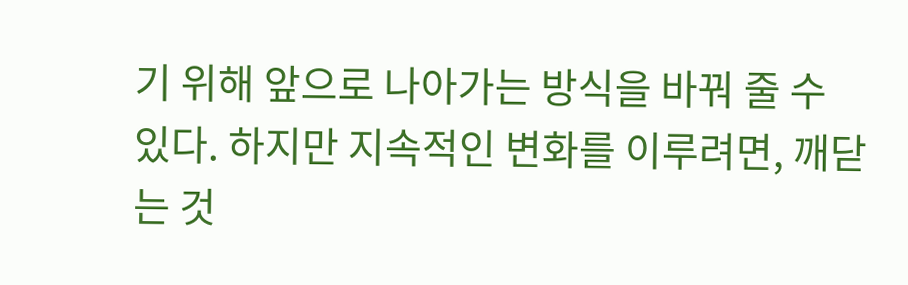기 위해 앞으로 나아가는 방식을 바꿔 줄 수 있다. 하지만 지속적인 변화를 이루려면, 깨닫는 것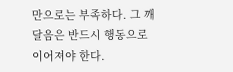만으로는 부족하다. 그 깨달음은 반드시 행동으로 이어져야 한다.